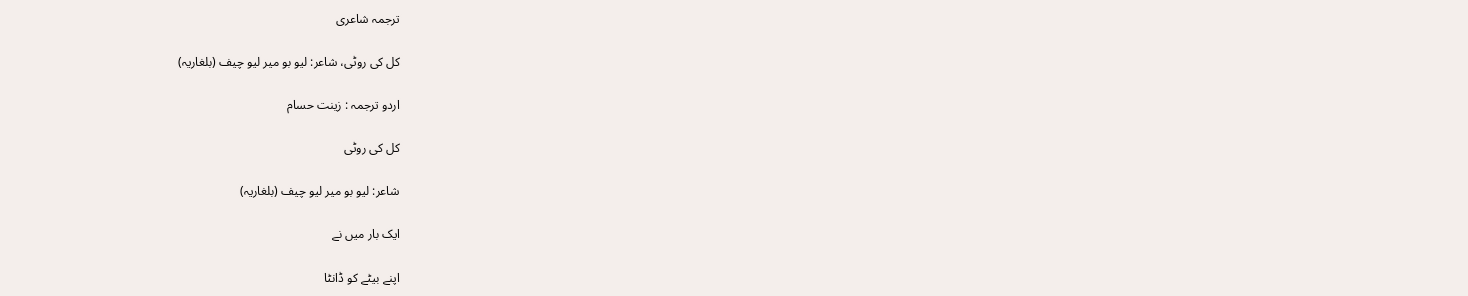ترجمہ شاعری

کل کی روٹی، شاعر: لیو بو میر لیو چیف (بلغاریہ)

اردو ترجمہ : زینت حسام

کل کی روٹی

شاعر: لیو بو میر لیو چیف (بلغاریہ)

ایک بار میں نے

اپنے بیٹے کو ڈانٹا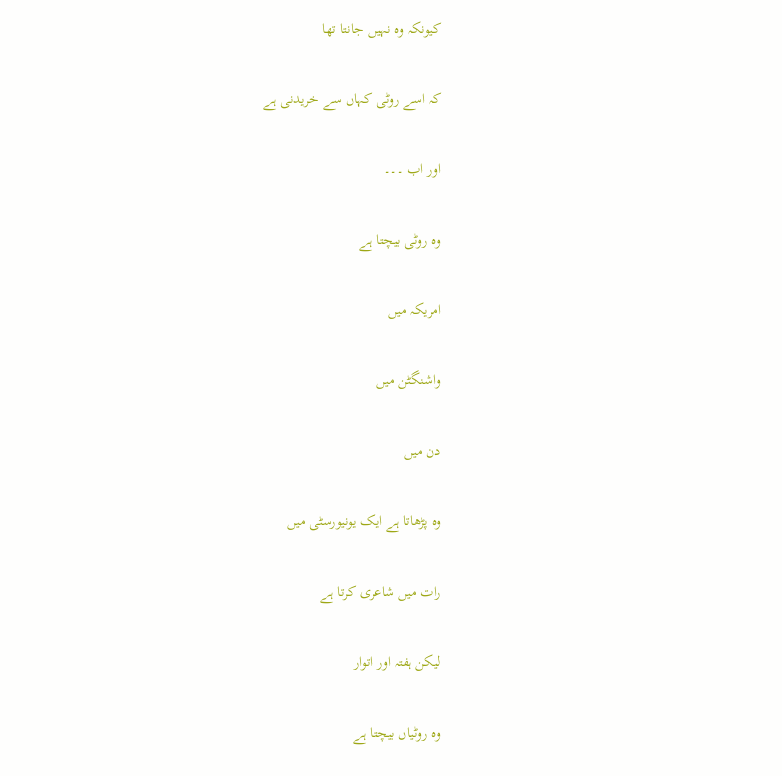کیونکہ وہ نہیں جانتا تھا

کہ اسے روٹی کہاں سے خریدنی ہے

اور اب ۔۔۔

وہ روٹی بیچتا ہے

امریکہ میں

واشنگٹن میں

دن میں

وہ پڑھاتا ہے ایک یونیورسٹی میں

رات میں شاعری کرتا ہے

لیکن ہفتہ اور اتوار

وہ روٹیاں بیچتا ہے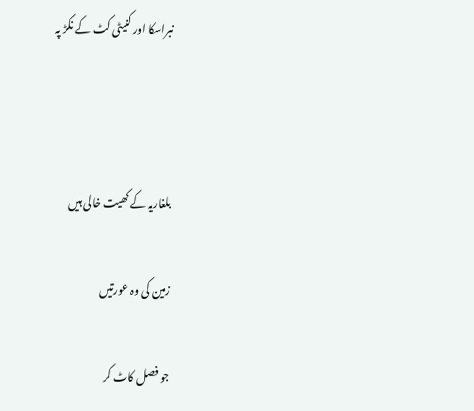نبراسکا اور کنیٹی کٹ کے نکڑ پہ



بلغاریہ کے کھیت خالی ہیں

زمین کی وہ عورتیں

جو فصل کاٹ کر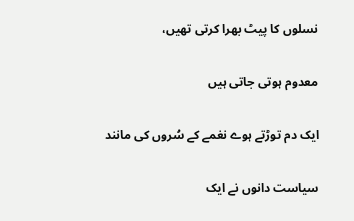نسلوں کا پیٹ بھرا کرتی تھیں،

معدوم ہوتی جاتی ہیں

ایک دم توڑتے ہوے نغمے کے سُروں کی مانند

سیاست دانوں نے ایک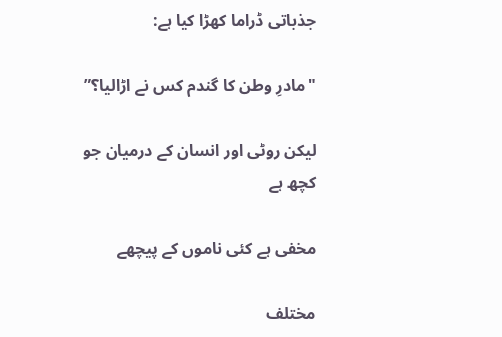جذباتی ڈراما کھڑا کیا ہے:

"مادرِ وطن کا گندم کس نے اڑالیا؟”

لیکن روٹی اور انسان کے درمیان جو کچھ ہے

مخفی ہے کئی ناموں کے پیچھے

مختلف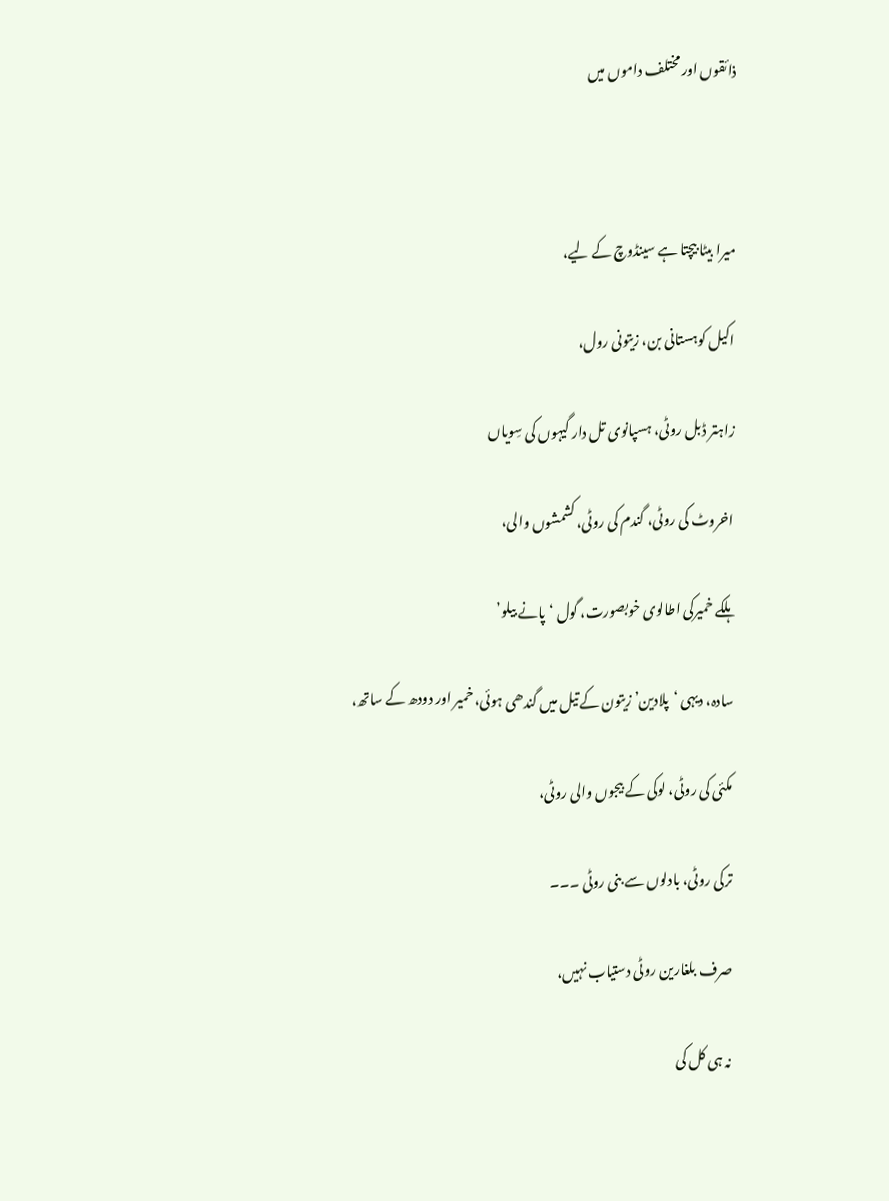ذائقوں اور مختلف داموں میں



میرا بیٹا بیچتا ہے سینڈوچ کے لیے،

اکیل کوہستانی بن، زیتونی رول،

زاہتر ڈبل روٹی، ہسپانوی تل دار گیہوں کی سِویاں

اخروٹ کی روٹی، گندم کی روٹی، کشمشوں والی،

ہلکے خمیرکی اطالوی خوبصورت، گول ‘پانے بیلو’

سادہ، دیہی ‘پلادین’ زیتون کے تیل میں گندھی ہوئی، خمیر اور دودھ کے ساتھ،

مکئی کی روٹی، لوکی کے بیجوں والی روٹی،

ترکی روٹی، بادلوں سے بنی روٹی ۔۔۔

صرف بلغارین روٹی دستیاب نہیں،

نہ ہی کل کی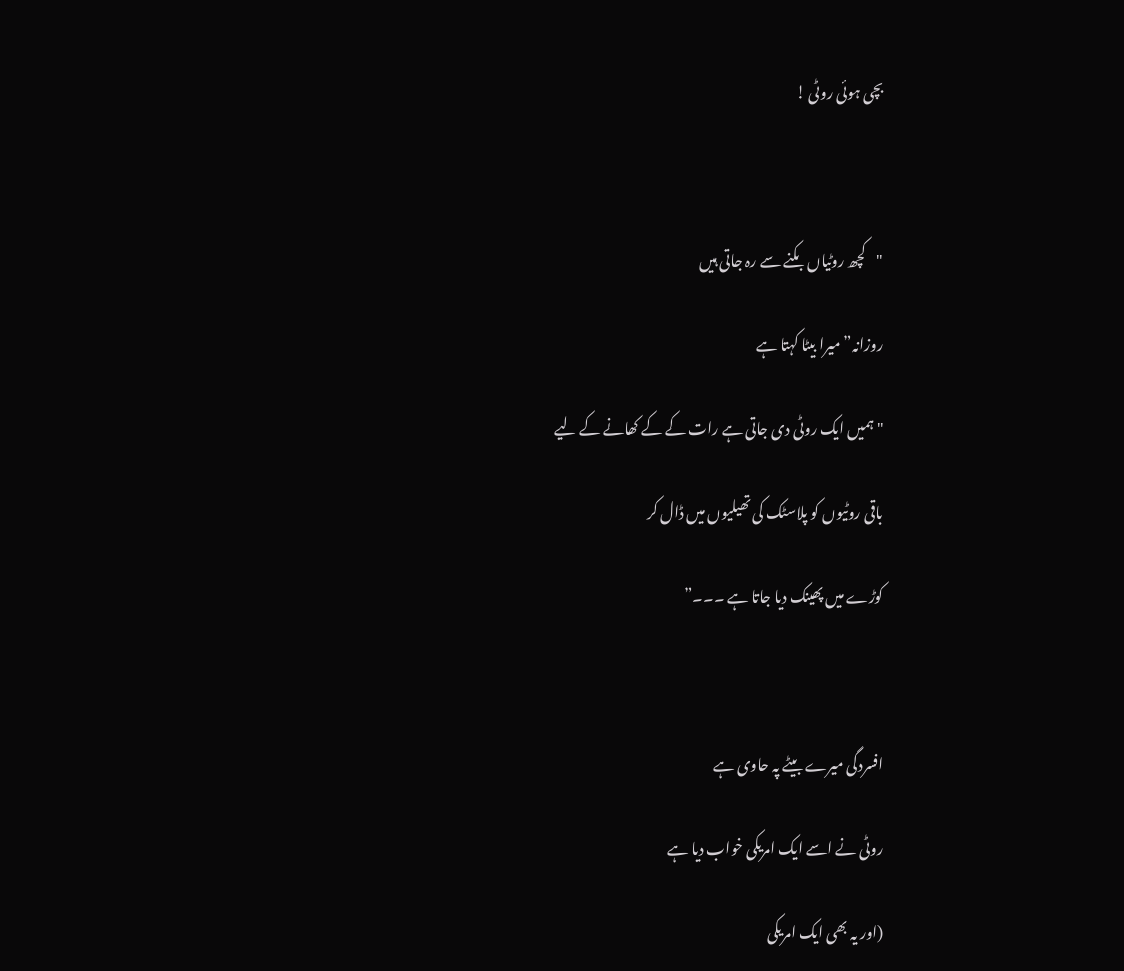بچی ہوئی روٹی !



"کچھ روٹیاں بکنے سے رہ جاتی ہیں

روزانہ” میرا بیٹا کہتا ہے

"ہمیں ایک روٹی دی جاتی ہے رات کے کے کھانے کے لیے

باقی روٹیوں کو پلاسٹک کی تھیلیوں میں ڈال کر

کوڑے میں پھینک دیا جاتا ہے ۔۔۔”



افسردگی میرے بیٹے پہ حاوی ہے

روٹی نے اسے ایک امریکی خواب دیا ہے

(اور یہ بھی ایک امریکی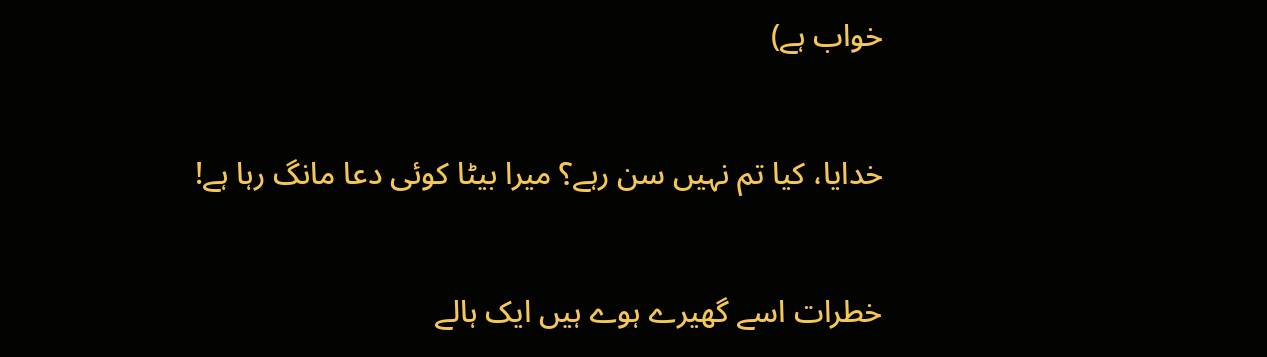خواب ہے)

خدایا، کیا تم نہیں سن رہے؟ میرا بیٹا کوئی دعا مانگ رہا ہے!

خطرات اسے گھیرے ہوے ہیں ایک ہالے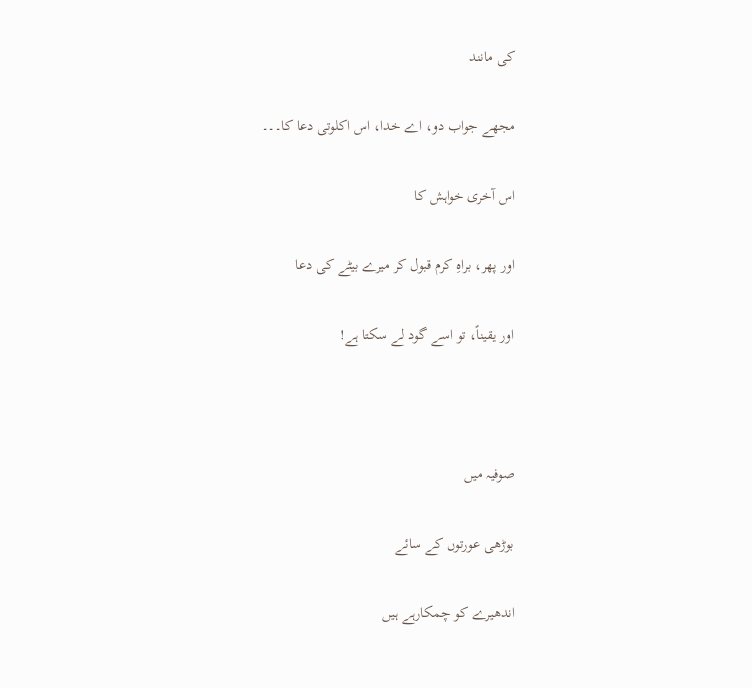کی مانند

مجھے جواب دو، اے خدا، اس اکلوتی دعا کا۔۔۔

اس آخری خواہش کا

اور پھر، براہِ کرم قبول کر میرے بیٹے کی دعا

اور یقیناً، تو اسے گود لے سکتا ہے!



صوفیہ میں

بوڑھی عورتوں کے سائے

اندھیرے کو چمکارہے ہیں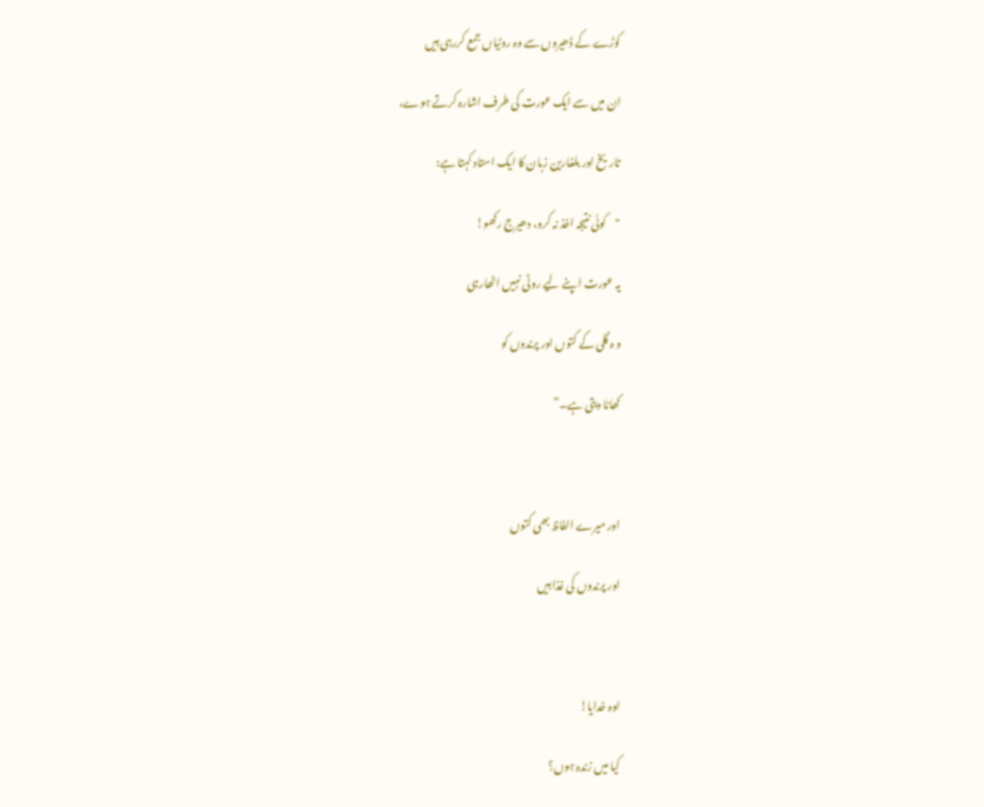کوڑے کے ڈھیروں سے وہ روٹیاں جمع کررہی ہیں

ان میں سے ایک عورت کی طرف اشارہ کرتے ہوے،

تاریخ اور بلغارین زبان کا ایک استاد کہتا ہے:

"کوئی نتیجہ اخذ نہ کرو، دھیرج رکھو!

یہ عورت اپنے لیے روٹی نہیں اٹھارہی

و ہ گلی کے کتوں اور پرندوں کو

کھانا دیتی ہے۔”



اور میرے الفاظ بھی کتوں

اور پرندوں کی غذا ہیں



اوہ خدایا!

کیا میں زندہ ہوں؟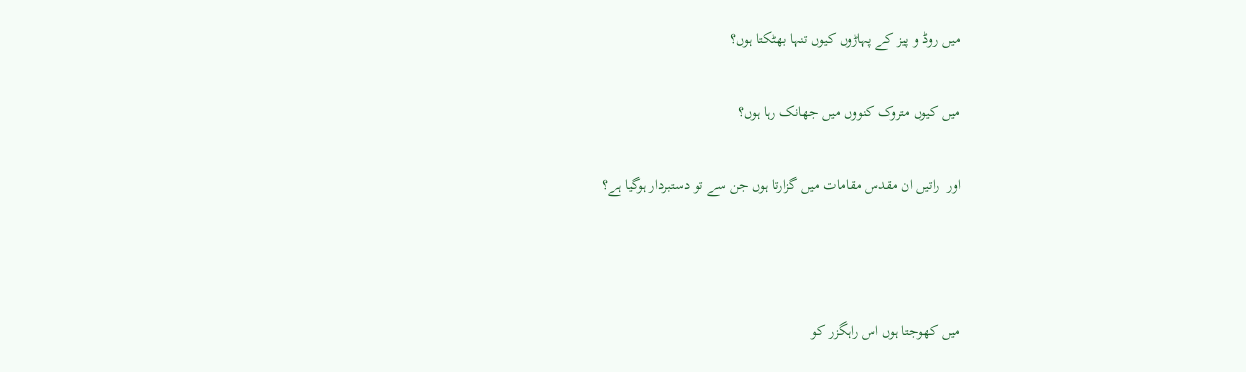میں روڈ و پیز کے پہاڑوں کیوں تنہا بھٹکتا ہوں؟

میں کیوں متروک کنووں میں جھانک رہا ہوں؟

اور  راتیں ان مقدس مقامات میں گزارتا ہوں جن سے تو دستبردار ہوگیا ہے؟



میں کھوجتا ہوں اس راہگزر کو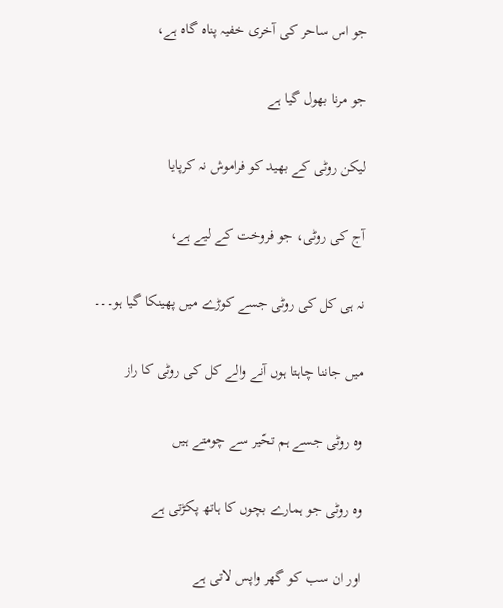جو اس ساحر کی آخری خفیہ پناہ گاہ ہے،

جو مرنا بھول گیا ہے

لیکن روٹی کے بھید کو فراموش نہ کرپایا

آج کی روٹی، جو فروخت کے لیے ہے،

نہ ہی کل کی روٹی جسے کوڑے میں پھینکا گیا ہو۔۔۔

میں جاننا چاہتا ہوں آنے والے کل کی روٹی کا راز

وہ روٹی جسے ہم تحّیر سے چومتے ہیں

وہ روٹی جو ہمارے بچوں کا ہاتھ پکڑتی ہے

اور ان سب کو گھر واپس لاتی ہے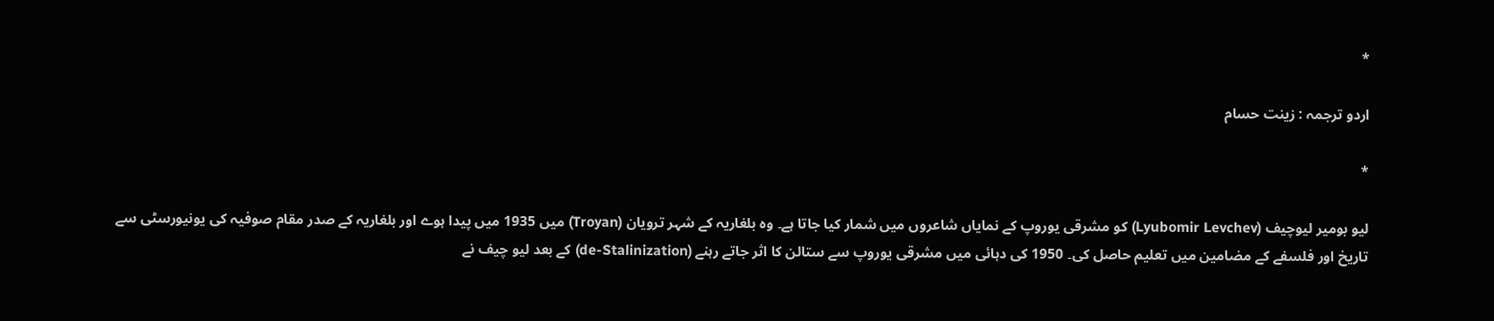*

اردو ترجمہ : زینت حسام

*

لیو بومیر لیوچیف (Lyubomir Levchev) کو مشرقی یوروپ کے نمایاں شاعروں میں شمار کیا جاتا ہے۔ وہ بلغاریہ کے شہر ترویان (Troyan) میں 1935 میں پیدا ہوے اور بلغاریہ کے صدر مقام صوفیہ کی یونیورسٹی سے تاریخ اور فلسفے کے مضامین میں تعلیم حاصل کی۔ 1950 کی دہائی میں مشرقی یوروپ سے ستالن کا اثر جاتے رہنے (de-Stalinization) کے بعد لیو چیف نے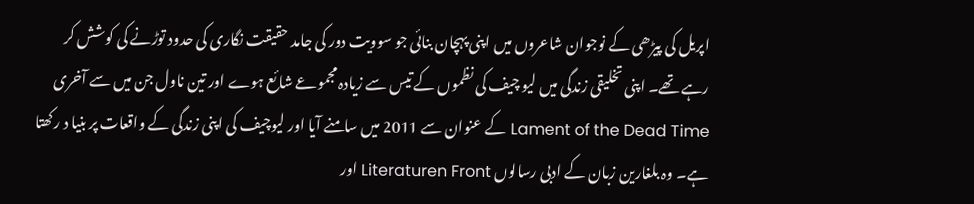اپریل کی پیڑھی کے نوجوان شاعروں میں اپنی پہچان بنائی جو سوویت دور کی جامد حقیقت نگاری کی حدود توڑنے کی کوشش کر رہے تھے۔ اپنی تخلیقی زندگی میں لیو چیف کی نظموں کے تیس سے زیادہ مجموعے شائع ہوے اور تین ناول جن میں سے آخری Lament of the Dead Time کے عنوان سے 2011 میں سامنے آیا اور لیوچیف کی اپنی زندگی کے واقعات پر بنیا د رکھتا ہے۔ وہ بلغارین زبان کے ادبی رسالوں Literaturen Front اور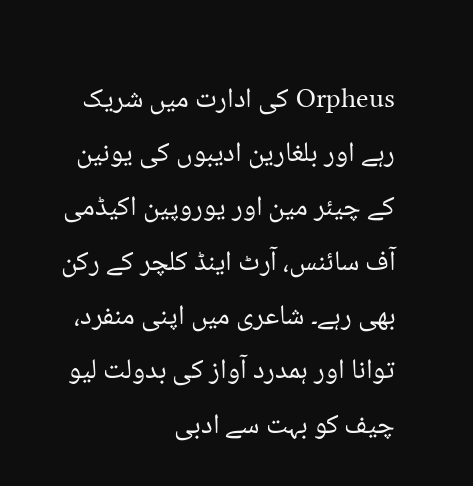Orpheus کی ادارت میں شریک رہے اور بلغارین ادیبوں کی یونین کے چیئر مین اور یوروپین اکیڈمی آف سائنس، آرٹ اینڈ کلچر کے رکن بھی رہے۔ شاعری میں اپنی منفرد، توانا اور ہمدرد آواز کی بدولت لیو چیف کو بہت سے ادبی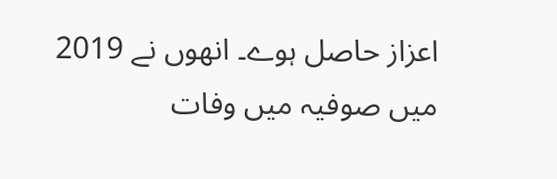اعزاز حاصل ہوے۔ انھوں نے 2019 میں صوفیہ میں وفات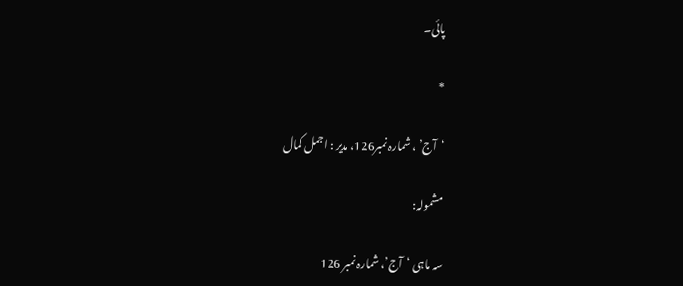پائی۔

*

‘آج’ ، شمارہ نمبر126، مدیر : اجمل کمال

مشمولہ:

سہ ماہی ‘آج’، شمارہ نمبر 126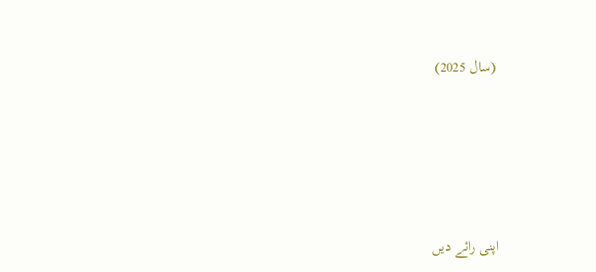(سال 2025)







اپنی رائے دیں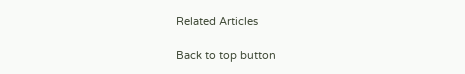Related Articles

Back to top button